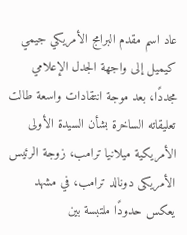عاد اسم مقدم البرامج الأمريكي جيمي كيميل إلى واجهة الجدل الإعلامي مجددًا، بعد موجة انتقادات واسعة طالت تعليقاته الساخرة بشأن السيدة الأولى الأمريكية ميلانيا ترامب، زوجة الرئيس الأمريكى دونالد ترامب، في مشهد يعكس حدودًا ملتبسة بين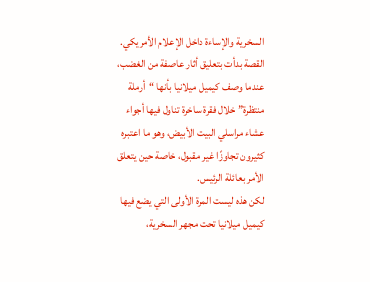السخرية والإساءة داخل الإعلام الأمريكي.
القصة بدأت بتعليق أثار عاصفة من الغضب، عندما وصف كيميل ميلانيا بأنها “أرملة منتظرة” خلال فقرة ساخرة تناول فيها أجواء عشاء مراسلي البيت الأبيض، وهو ما اعتبره كثيرون تجاوزًا غير مقبول، خاصة حين يتعلق الأمر بعائلة الرئيس.
لكن هذه ليست المرة الأولى التي يضع فيها كيميل ميلانيا تحت مجهر السخرية،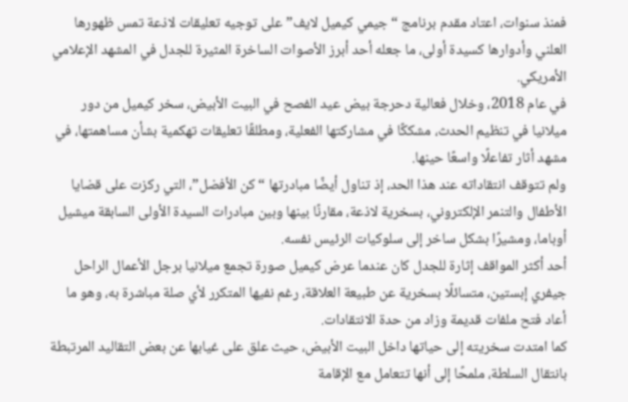فمنذ سنوات، اعتاد مقدم برنامج “جيمي كيميل لايف” على توجيه تعليقات لاذعة تمس ظهورها العلني وأدوارها كسيدة أولى، ما جعله أحد أبرز الأصوات الساخرة المثيرة للجدل في المشهد الإعلامي الأمريكي.
في عام 2018، وخلال فعالية دحرجة بيض عيد الفصح في البيت الأبيض، سخر كيميل من دور ميلانيا في تنظيم الحدث، مشككًا في مشاركتها الفعلية، ومطلقًا تعليقات تهكمية بشأن مساهمتها، في مشهد أثار تفاعلًا واسعًا حينها.
ولم تتوقف انتقاداته عند هذا الحد، إذ تناول أيضًا مبادرتها “كن الأفضل”، التي ركزت على قضايا الأطفال والتنمر الإلكتروني، بسخرية لاذعة، مقارنًا بينها وبين مبادرات السيدة الأولى السابقة ميشيل أوباما، ومشيرًا بشكل ساخر إلى سلوكيات الرئيس نفسه.
أحد أكثر المواقف إثارة للجدل كان عندما عرض كيميل صورة تجمع ميلانيا برجل الأعمال الراحل جيفري إبستين، متسائلًا بسخرية عن طبيعة العلاقة، رغم نفيها المتكرر لأي صلة مباشرة به، وهو ما أعاد فتح ملفات قديمة وزاد من حدة الانتقادات.
كما امتدت سخريته إلى حياتها داخل البيت الأبيض، حيث علق على غيابها عن بعض التقاليد المرتبطة بانتقال السلطة، ملمحًا إلى أنها تتعامل مع الإقامة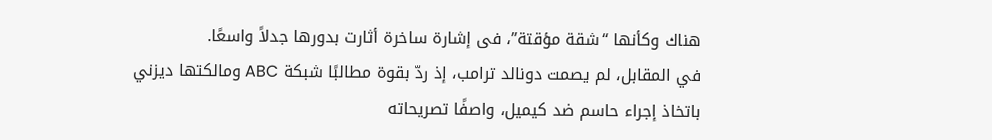هناك وكأنها “شقة مؤقتة”، فى إشارة ساخرة أثارت بدورها جدلاً واسعًا.
في المقابل، لم يصمت دونالد ترامب، إذ ردّ بقوة مطالبًا شبكة ABC ومالكتها ديزني باتخاذ إجراء حاسم ضد كيميل، واصفًا تصريحاته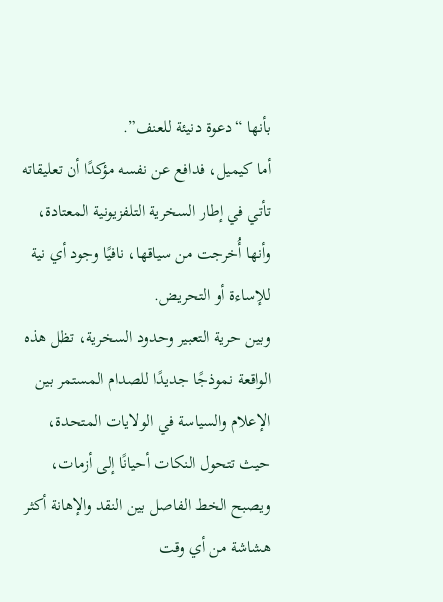بأنها “دعوة دنيئة للعنف”.
أما كيميل، فدافع عن نفسه مؤكدًا أن تعليقاته تأتي في إطار السخرية التلفزيونية المعتادة، وأنها أُخرجت من سياقها، نافيًا وجود أي نية للإساءة أو التحريض.
وبين حرية التعبير وحدود السخرية، تظل هذه الواقعة نموذجًا جديدًا للصدام المستمر بين الإعلام والسياسة في الولايات المتحدة، حيث تتحول النكات أحيانًا إلى أزمات، ويصبح الخط الفاصل بين النقد والإهانة أكثر هشاشة من أي وقت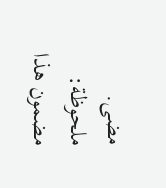مضى.
ملحوظة: مضمون هذا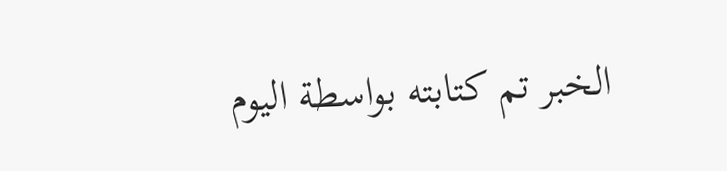الخبر تم كتابته بواسطة اليوم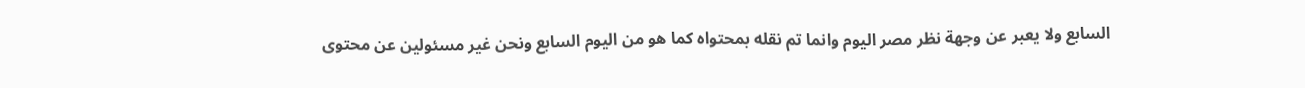السابع ولا يعبر عن وجهة نظر مصر اليوم وانما تم نقله بمحتواه كما هو من اليوم السابع ونحن غير مسئولين عن محتوى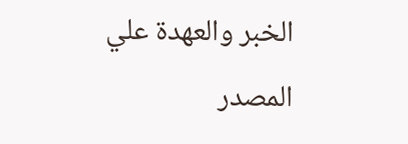الخبر والعهدة علي المصدر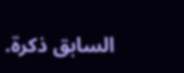السابق ذكرة.